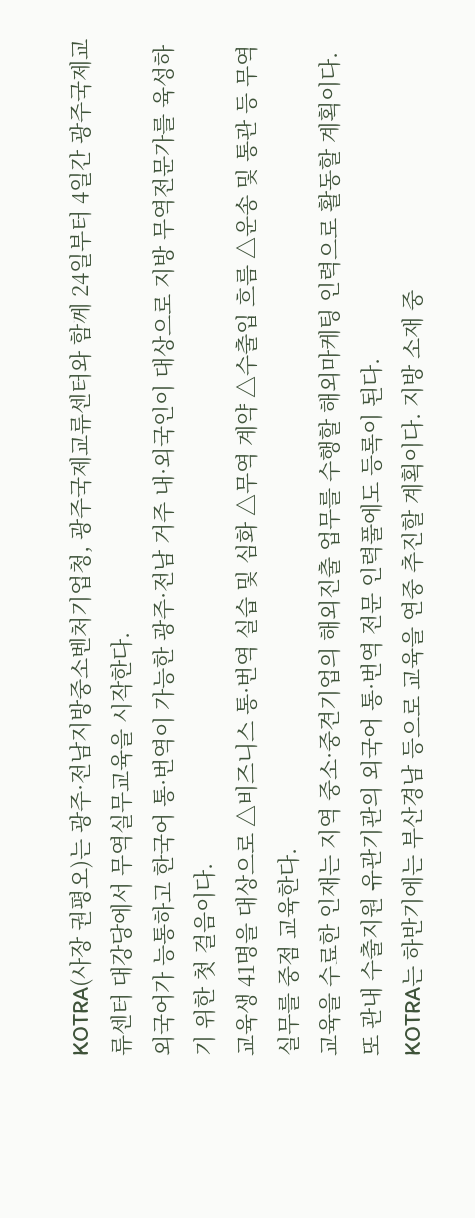KOTRA(사장 권평오)는 광주·전남지방중소벤처기업청, 광주국제교류센터와 함께 24일부터 4일간 광주국제교류센터 대강당에서 무역실무교육을 시작한다.
외국어가 능통하고 한국어 통·번역이 가능한 광주·전남 거주 내·외국인이 대상으로 지방 무역전문가를 육성하기 위한 첫 걸음이다.
교육생 41명을 대상으로 △비즈니스 통·번역 실습 및 심화 △무역 계약 △수출입 흐름 △운송 및 통관 등 무역실무를 중점 교육한다.
교육을 수료한 인재는 지역 중소·중견기업의 해외진출 업무를 수행할 해외마케팅 인력으로 활동할 계획이다. 또 관내 수출지원 유관기관의 외국어 통·번역 전문 인력풀에도 등록이 된다.
KOTRA는 하반기에는 부산경남 등으로 교육을 연중 추진할 계획이다. 지방 소재 중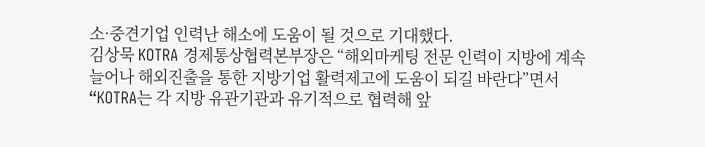소·중견기업 인력난 해소에 도움이 될 것으로 기대했다.
김상묵 KOTRA 경제통상협력본부장은 “해외마케팅 전문 인력이 지방에 계속 늘어나 해외진출을 통한 지방기업 활력제고에 도움이 되길 바란다”면서 “KOTRA는 각 지방 유관기관과 유기적으로 협력해 앞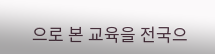으로 본 교육을 전국으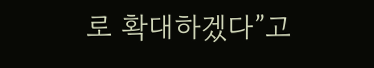로 확대하겠다”고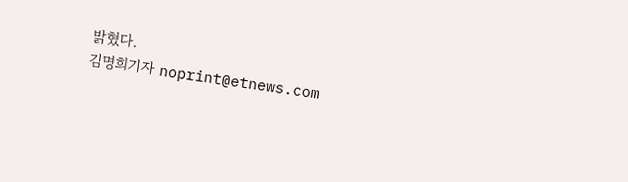밝혔다.
김명희기자 noprint@etnews.com